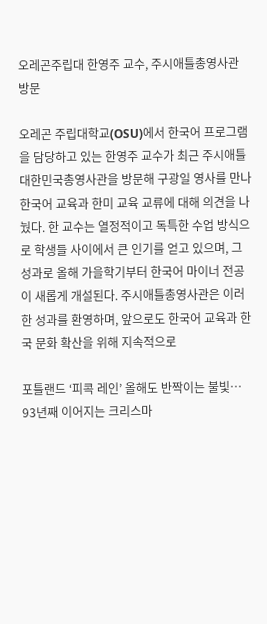오레곤주립대 한영주 교수, 주시애틀총영사관 방문

오레곤 주립대학교(OSU)에서 한국어 프로그램을 담당하고 있는 한영주 교수가 최근 주시애틀대한민국총영사관을 방문해 구광일 영사를 만나 한국어 교육과 한미 교육 교류에 대해 의견을 나눴다. 한 교수는 열정적이고 독특한 수업 방식으로 학생들 사이에서 큰 인기를 얻고 있으며, 그 성과로 올해 가을학기부터 한국어 마이너 전공이 새롭게 개설된다. 주시애틀총영사관은 이러한 성과를 환영하며, 앞으로도 한국어 교육과 한국 문화 확산을 위해 지속적으로

포틀랜드 ‘피콕 레인’ 올해도 반짝이는 불빛… 93년째 이어지는 크리스마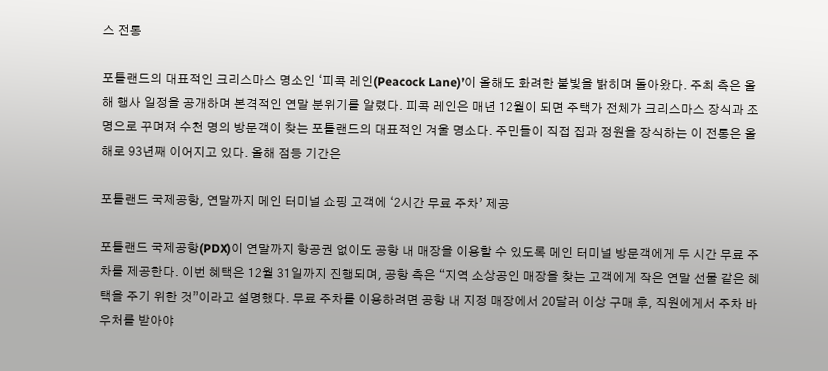스 전통

포틀랜드의 대표적인 크리스마스 명소인 ‘피콕 레인(Peacock Lane)’이 올해도 화려한 불빛을 밝히며 돌아왔다. 주최 측은 올해 행사 일정을 공개하며 본격적인 연말 분위기를 알렸다. 피콕 레인은 매년 12월이 되면 주택가 전체가 크리스마스 장식과 조명으로 꾸며져 수천 명의 방문객이 찾는 포틀랜드의 대표적인 겨울 명소다. 주민들이 직접 집과 정원을 장식하는 이 전통은 올해로 93년째 이어지고 있다. 올해 점등 기간은

포틀랜드 국제공항, 연말까지 메인 터미널 쇼핑 고객에 ‘2시간 무료 주차’ 제공

포틀랜드 국제공항(PDX)이 연말까지 항공권 없이도 공항 내 매장을 이용할 수 있도록 메인 터미널 방문객에게 두 시간 무료 주차를 제공한다. 이번 혜택은 12월 31일까지 진행되며, 공항 측은 “지역 소상공인 매장을 찾는 고객에게 작은 연말 선물 같은 혜택을 주기 위한 것”이라고 설명했다. 무료 주차를 이용하려면 공항 내 지정 매장에서 20달러 이상 구매 후, 직원에게서 주차 바우처를 받아야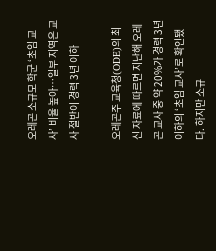오레곤 소규모 학군 ‘초임 교사’ 비율 높아…일부 지역은 교사 절반이 경력 3년 이하

오레곤주 교육청(ODE)의 최신 자료에 따르면 지난해 오레곤 교사 중 약 20%가 경력 3년 이하의 ‘초임 교사’로 확인됐다. 하지만 소규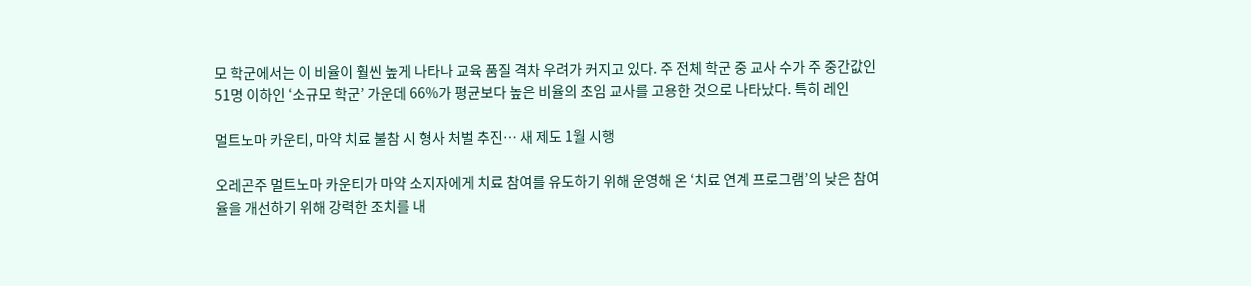모 학군에서는 이 비율이 훨씬 높게 나타나 교육 품질 격차 우려가 커지고 있다. 주 전체 학군 중 교사 수가 주 중간값인 51명 이하인 ‘소규모 학군’ 가운데 66%가 평균보다 높은 비율의 초임 교사를 고용한 것으로 나타났다. 특히 레인

멀트노마 카운티, 마약 치료 불참 시 형사 처벌 추진… 새 제도 1월 시행

오레곤주 멀트노마 카운티가 마약 소지자에게 치료 참여를 유도하기 위해 운영해 온 ‘치료 연계 프로그램’의 낮은 참여율을 개선하기 위해 강력한 조치를 내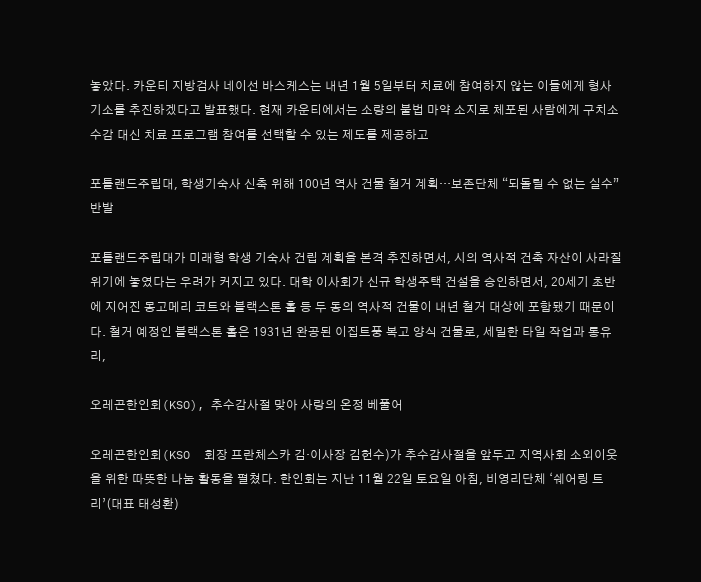놓았다. 카운티 지방검사 네이선 바스케스는 내년 1월 5일부터 치료에 참여하지 않는 이들에게 형사 기소를 추진하겠다고 발표했다. 현재 카운티에서는 소량의 불법 마약 소지로 체포된 사람에게 구치소 수감 대신 치료 프로그램 참여를 선택할 수 있는 제도를 제공하고

포틀랜드주립대, 학생기숙사 신축 위해 100년 역사 건물 철거 계획…보존단체 “되돌릴 수 없는 실수” 반발

포틀랜드주립대가 미래형 학생 기숙사 건립 계획을 본격 추진하면서, 시의 역사적 건축 자산이 사라질 위기에 놓였다는 우려가 커지고 있다. 대학 이사회가 신규 학생주택 건설을 승인하면서, 20세기 초반에 지어진 몽고메리 코트와 블랙스톤 홀 등 두 동의 역사적 건물이 내년 철거 대상에 포함됐기 때문이다. 철거 예정인 블랙스톤 홀은 1931년 완공된 이집트풍 복고 양식 건물로, 세밀한 타일 작업과 통유리,

오레곤한인회(KSO), 추수감사절 맞아 사랑의 온정 베풀어

오레곤한인회(KSO  회장 프란체스카 김·이사장 김헌수)가 추수감사절을 앞두고 지역사회 소외이웃을 위한 따뜻한 나눔 활동을 펼쳤다. 한인회는 지난 11월 22일 토요일 아침, 비영리단체 ‘쉐어링 트리’(대표 태성환)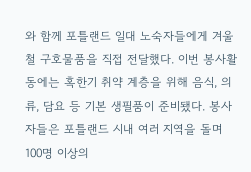와 함께 포틀랜드 일대 노숙자들에게 겨울철 구호물품을 직접 전달했다. 이번 봉사활동에는 혹한기 취약 계층을 위해 음식, 의류, 담요 등 기본 생필품이 준비됐다. 봉사자들은 포틀랜드 시내 여러 지역을 돌며 100명 이상의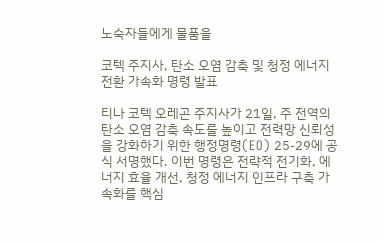노숙자들에게 물품을

코텍 주지사, 탄소 오염 감축 및 청정 에너지 전환 가속화 명령 발표

티나 코텍 오레곤 주지사가 21일, 주 전역의 탄소 오염 감축 속도를 높이고 전력망 신뢰성을 강화하기 위한 행정명령(EO) 25-29에 공식 서명했다. 이번 명령은 전략적 전기화, 에너지 효율 개선, 청정 에너지 인프라 구축 가속화를 핵심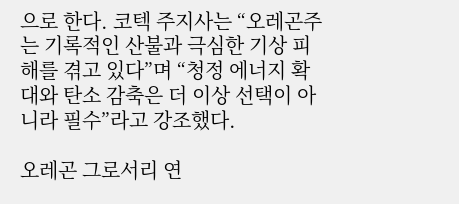으로 한다. 코텍 주지사는 “오레곤주는 기록적인 산불과 극심한 기상 피해를 겪고 있다”며 “청정 에너지 확대와 탄소 감축은 더 이상 선택이 아니라 필수”라고 강조했다.

오레곤 그로서리 연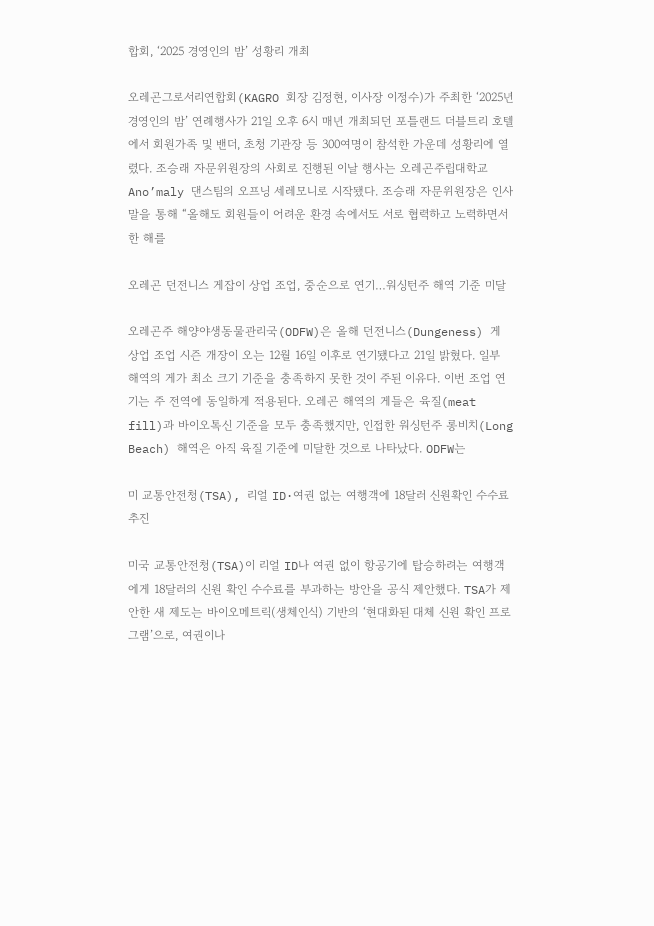합회, ‘2025 경영인의 밤’ 성황리 개최

오레곤그로서리연합회(KAGRO 회장 김정현, 이사장 이정수)가 주최한 ‘2025년  경영인의 밤’ 연례행사가 21일 오후 6시 매년 개최되던 포틀랜드 더블트리 호텔에서 회원가족 및 밴더, 초청 기관장 등 300여명이 참석한 가운데 성황리에 열렸다. 조승래 자문위원장의 사회로 진행된 이날 행사는 오레곤주립대학교 Ano’maly 댄스팀의 오프닝 세레모니로 시작됐다. 조승래 자문위원장은 인사말을 통해 “올해도 회원들이 어려운 환경 속에서도 서로 협력하고 노력하면서 한 해를

오레곤 던전니스 게잡이 상업 조업, 중순으로 연기…워싱턴주 해역 기준 미달

오레곤주 해양야생동물관리국(ODFW)은 올해 던전니스(Dungeness) 게 상업 조업 시즌 개장이 오는 12월 16일 이후로 연기됐다고 21일 밝혔다. 일부 해역의 게가 최소 크기 기준을 충족하지 못한 것이 주된 이유다. 이번 조업 연기는 주 전역에 동일하게 적용된다. 오레곤 해역의 게들은 육질(meat fill)과 바이오톡신 기준을 모두 충족했지만, 인접한 워싱턴주 롱비치(Long Beach) 해역은 아직 육질 기준에 미달한 것으로 나타났다. ODFW는

미 교통안전청(TSA), 리얼 ID·여권 없는 여행객에 18달러 신원확인 수수료 추진

미국 교통안전청(TSA)이 리얼 ID나 여권 없이 항공기에 탑승하려는 여행객에게 18달러의 신원 확인 수수료를 부과하는 방안을 공식 제안했다. TSA가 제안한 새 제도는 바이오메트릭(생체인식) 기반의 ‘현대화된 대체 신원 확인 프로그램’으로, 여권이나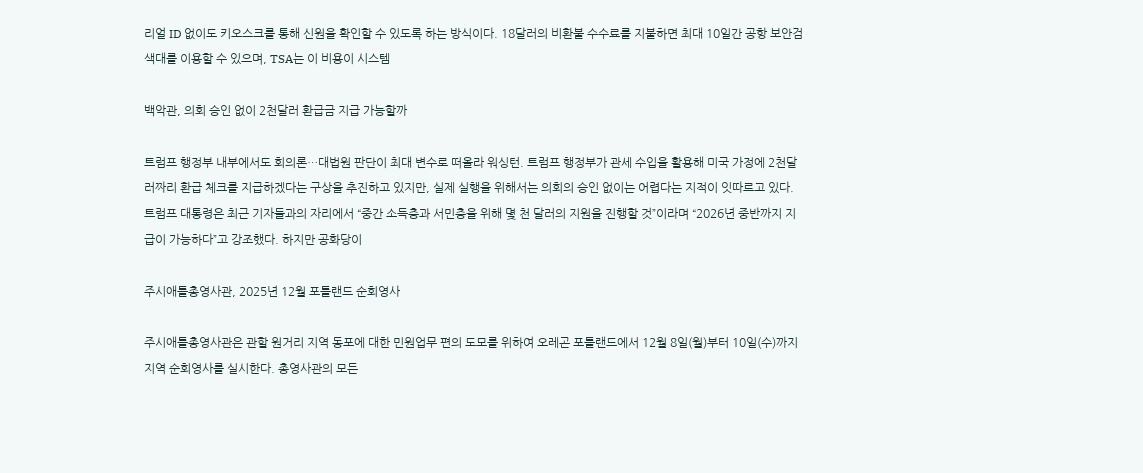리얼 ID 없이도 키오스크를 통해 신원을 확인할 수 있도록 하는 방식이다. 18달러의 비환불 수수료를 지불하면 최대 10일간 공항 보안검색대를 이용할 수 있으며, TSA는 이 비용이 시스템

백악관, 의회 승인 없이 2천달러 환급금 지급 가능할까

트럼프 행정부 내부에서도 회의론…대법원 판단이 최대 변수로 떠올라 워싱턴. 트럼프 행정부가 관세 수입을 활용해 미국 가정에 2천달러짜리 환급 체크를 지급하겠다는 구상을 추진하고 있지만, 실제 실행을 위해서는 의회의 승인 없이는 어렵다는 지적이 잇따르고 있다. 트럼프 대통령은 최근 기자들과의 자리에서 “중간 소득층과 서민층을 위해 몇 천 달러의 지원을 진행할 것”이라며 “2026년 중반까지 지급이 가능하다”고 강조했다. 하지만 공화당이

주시애틀총영사관, 2025년 12월 포틀랜드 순회영사

주시애틀총영사관은 관할 원거리 지역 동포에 대한 민원업무 편의 도모를 위하여 오레곤 포틀랜드에서 12월 8일(월)부터 10일(수)까지 지역 순회영사를 실시한다. 총영사관의 모든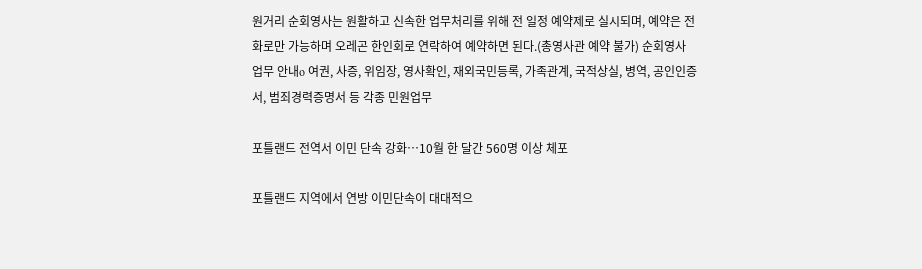원거리 순회영사는 원활하고 신속한 업무처리를 위해 전 일정 예약제로 실시되며, 예약은 전화로만 가능하며 오레곤 한인회로 연락하여 예약하면 된다.(총영사관 예약 불가) 순회영사 업무 안내o 여권, 사증, 위임장, 영사확인, 재외국민등록, 가족관계, 국적상실, 병역, 공인인증서, 범죄경력증명서 등 각종 민원업무

포틀랜드 전역서 이민 단속 강화…10월 한 달간 560명 이상 체포

포틀랜드 지역에서 연방 이민단속이 대대적으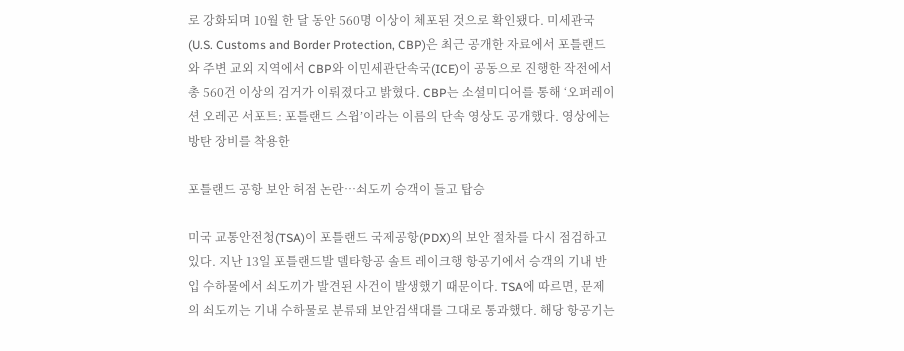로 강화되며 10월 한 달 동안 560명 이상이 체포된 것으로 확인됐다. 미세관국(U.S. Customs and Border Protection, CBP)은 최근 공개한 자료에서 포틀랜드와 주변 교외 지역에서 CBP와 이민세관단속국(ICE)이 공동으로 진행한 작전에서 총 560건 이상의 검거가 이뤄졌다고 밝혔다. CBP는 소셜미디어를 통해 ‘오퍼레이션 오레곤 서포트: 포틀랜드 스윕’이라는 이름의 단속 영상도 공개했다. 영상에는 방탄 장비를 착용한

포틀랜드 공항 보안 허점 논란…쇠도끼 승객이 들고 탑승

미국 교통안전청(TSA)이 포틀랜드 국제공항(PDX)의 보안 절차를 다시 점검하고 있다. 지난 13일 포틀랜드발 델타항공 솔트 레이크행 항공기에서 승객의 기내 반입 수하물에서 쇠도끼가 발견된 사건이 발생했기 때문이다. TSA에 따르면, 문제의 쇠도끼는 기내 수하물로 분류돼 보안검색대를 그대로 통과했다. 해당 항공기는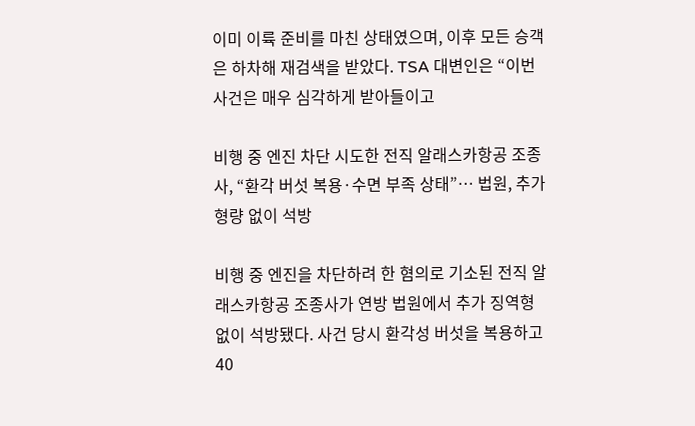이미 이륙 준비를 마친 상태였으며, 이후 모든 승객은 하차해 재검색을 받았다. TSA 대변인은 “이번 사건은 매우 심각하게 받아들이고

비행 중 엔진 차단 시도한 전직 알래스카항공 조종사, “환각 버섯 복용·수면 부족 상태”… 법원, 추가 형량 없이 석방

비행 중 엔진을 차단하려 한 혐의로 기소된 전직 알래스카항공 조종사가 연방 법원에서 추가 징역형 없이 석방됐다. 사건 당시 환각성 버섯을 복용하고 40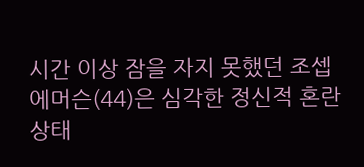시간 이상 잠을 자지 못했던 조셉 에머슨(44)은 심각한 정신적 혼란 상태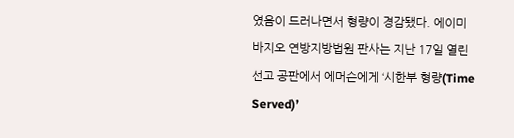였음이 드러나면서 형량이 경감됐다. 에이미 바지오 연방지방법원 판사는 지난 17일 열린 선고 공판에서 에머슨에게 ‘시한부 형량(Time Served)’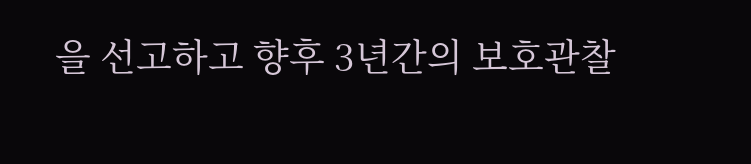을 선고하고 향후 3년간의 보호관찰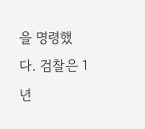을 명령했다. 검찰은 1년